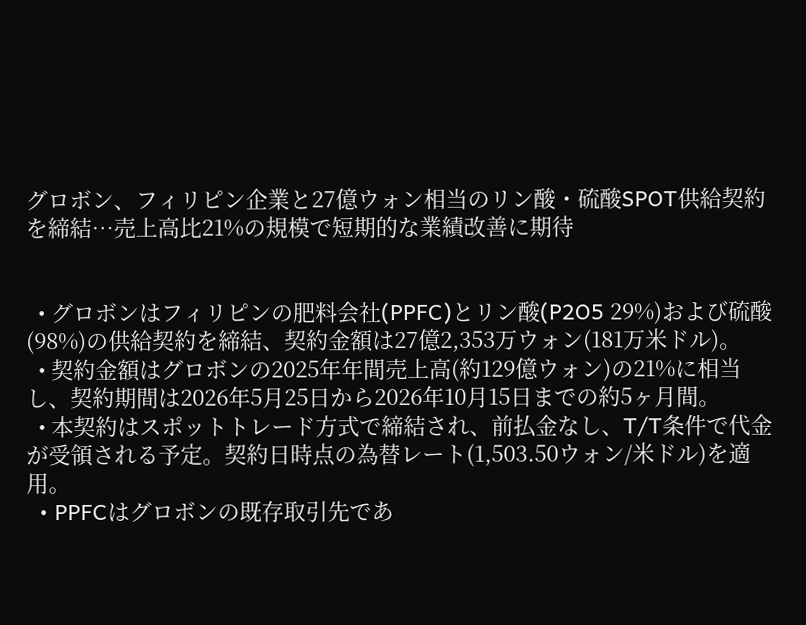グロボン、フィリピン企業と27億ウォン相当のリン酸・硫酸SPOT供給契約を締結…売上高比21%の規模で短期的な業績改善に期待


  • グロボンはフィリピンの肥料会社(PPFC)とリン酸(P2O5 29%)および硫酸(98%)の供給契約を締結、契約金額は27億2,353万ウォン(181万米ドル)。
  • 契約金額はグロボンの2025年年間売上高(約129億ウォン)の21%に相当し、契約期間は2026年5月25日から2026年10月15日までの約5ヶ月間。
  • 本契約はスポットトレード方式で締結され、前払金なし、T/T条件で代金が受領される予定。契約日時点の為替レート(1,503.50ウォン/米ドル)を適用。
  • PPFCはグロボンの既存取引先であ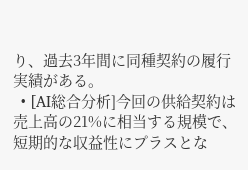り、過去3年間に同種契約の履行実績がある。
  • [AI総合分析]今回の供給契約は売上高の21%に相当する規模で、短期的な収益性にプラスとな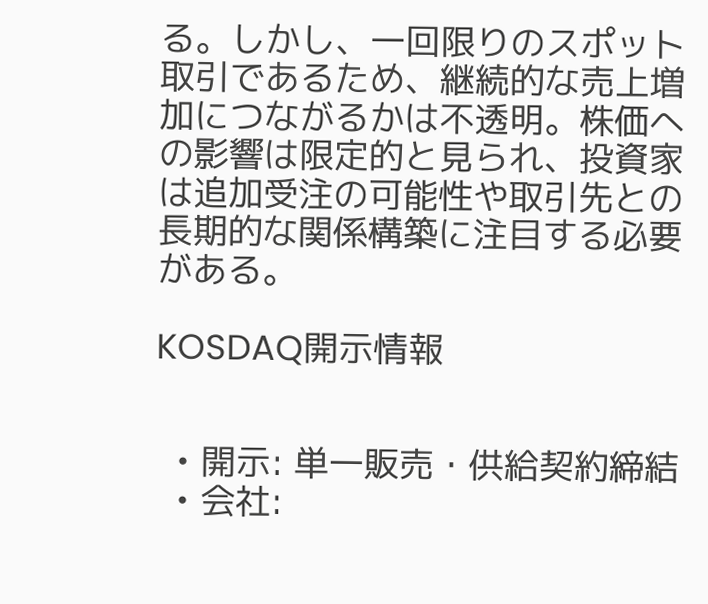る。しかし、一回限りのスポット取引であるため、継続的な売上増加につながるかは不透明。株価への影響は限定的と見られ、投資家は追加受注の可能性や取引先との長期的な関係構築に注目する必要がある。

KOSDAQ開示情報


  • 開示: 単一販売・供給契約締結
  • 会社: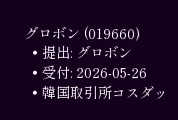グロボン (019660)
  • 提出: グロボン
  • 受付: 2026-05-26
  • 韓国取引所コスダッ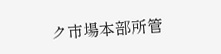ク市場本部所管